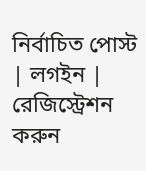নির্বাচিত পোস্ট | লগইন | রেজিস্ট্রেশন করুন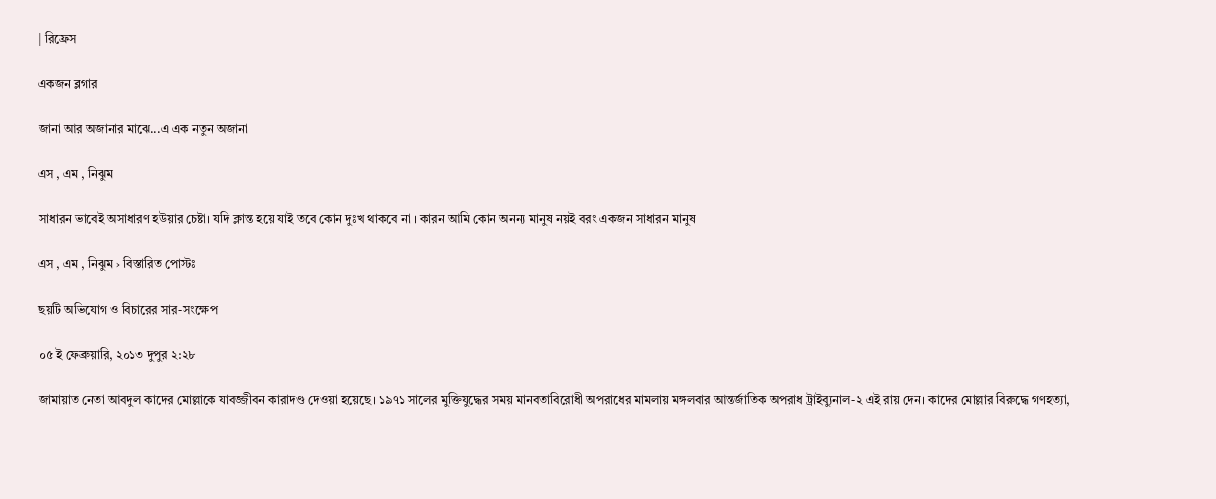| রিফ্রেস

একজন ব্লগার

জানা আর অজানার মাঝে...এ এক নতুন অজানা

এস , এম , নিঝুম

সাধারন ভাবেই অসাধারণ হউয়ার চেষ্টা। যদি ক্লান্ত হয়ে যাই তবে কোন দুঃখ থাকবে না । কারন আমি কোন অনন্য মানুষ নয়ই বরং একজন সাধারন মানুষ

এস , এম , নিঝুম › বিস্তারিত পোস্টঃ

ছয়টি অভিযোগ ও বিচারের সার-সংক্ষেপ

০৫ ই ফেব্রুয়ারি, ২০১৩ দুপুর ২:২৮

জামায়াত নেতা আবদুল কাদের মোল্লাকে যাবজ্জীবন কারাদণ্ড দেওয়া হয়েছে। ১৯৭১ সালের মুক্তিযুদ্ধের সময় মানবতাবিরোধী অপরাধের মামলায় মঙ্গলবার আন্তর্জাতিক অপরাধ ট্রাইব্যুনাল-২ এই রায় দেন। কাদের মোল্লার বিরুদ্ধে গণহত্যা,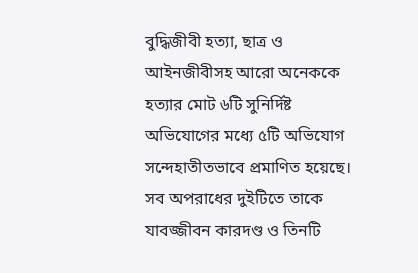বুদ্ধিজীবী হত্যা, ছাত্র ও আইনজীবীসহ আরো অনেককে হত্যার মোট ৬টি সুনির্দিষ্ট অভিযোগের মধ্যে ৫টি অভিযোগ সন্দেহাতীতভাবে প্রমাণিত হয়েছে। সব অপরাধের দুইটিতে তাকে যাবজ্জীবন কারদণ্ড ও তিনটি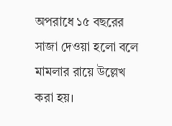অপরাধে ১৫ বছরের সাজা দেওয়া হলো বলে মামলার রায়ে উল্লেখ করা হয়।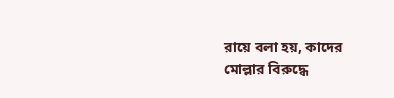রায়ে বলা হয়, কাদের মোল্লার বিরুদ্ধে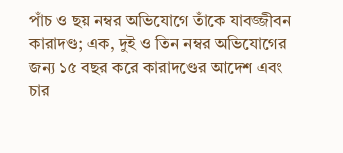পাঁচ ও ছয় নম্বর অভিযোগে তাঁকে যাবজ্জীবন কারাদণ্ড; এক, দুই ও তিন নম্বর অভিযোগের জন্য ১৫ বছর করে কারাদণ্ডের আদেশ এবং চার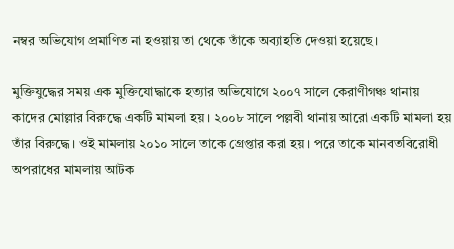নম্বর অভিযোগ প্রমাণিত না হওয়ায় তা থেকে তাঁকে অব্যাহতি দেওয়া হয়েছে।

মুক্তিযুদ্ধের সময় এক মুক্তিযোদ্ধাকে হত্যার অভিযোগে ২০০৭ সালে কেরাণীগঞ্চ থানায় কাদের মোল্লার বিরুদ্ধে একটি মামলা হয়। ২০০৮ সালে পল্লবী থানায় আরো একটি মামলা হয় তাঁর বিরুদ্ধে। ওই মামলায় ২০১০ সালে তাকে গ্রেপ্তার করা হয়। পরে তাকে মানবতবিরোধী অপরাধের মামলায় আটক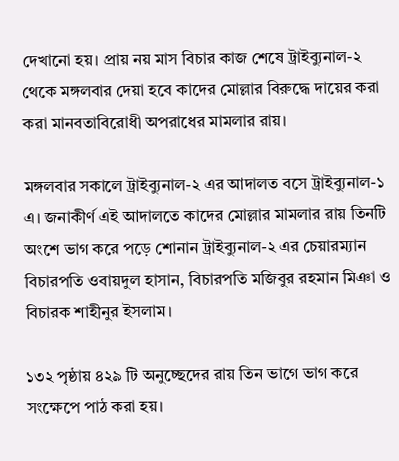দেখানো হয়। প্রায় নয় মাস বিচার কাজ শেষে ট্রাইব্যুনাল-২ থেকে মঙ্গলবার দেয়া হবে কাদের মোল্লার বিরুদ্ধে দায়ের করা করা মানবতাবিরোধী অপরাধের মামলার রায়।

মঙ্গলবার সকালে ট্রাইব্যুনাল-২ এর আদালত বসে ট্রাইব্যুনাল-১ এ। জনাকীর্ণ এই আদালতে কাদের মোল্লার মামলার রায় তিনটি অংশে ভাগ করে পড়ে শোনান ট্রাইব্যুনাল-২ এর চেয়ারম্যান বিচারপতি ওবায়দুল হাসান, বিচারপতি মজিবুর রহমান মিঞা ও বিচারক শাহীনুর ইসলাম।

১৩২ পৃষ্ঠায় ৪২৯ টি অনুচ্ছেদের রায় তিন ভাগে ভাগ করে সংক্ষেপে পাঠ করা হয়।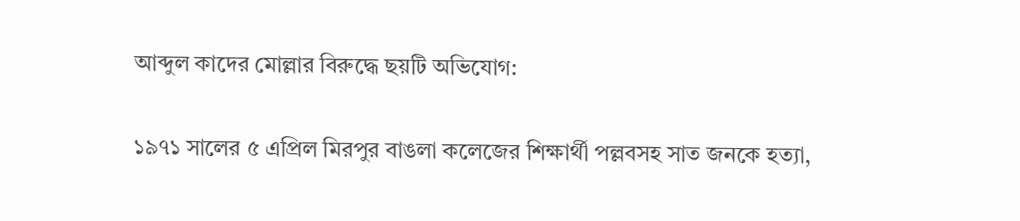আব্দুল কাদের মোল্লার বিরুদ্ধে ছয়টি অভিযোগ:

১৯৭১ সালের ৫ এপ্রিল মিরপুর বাঙলা কলেজের শিক্ষার্থী পল্লবসহ সাত জনকে হত্যা,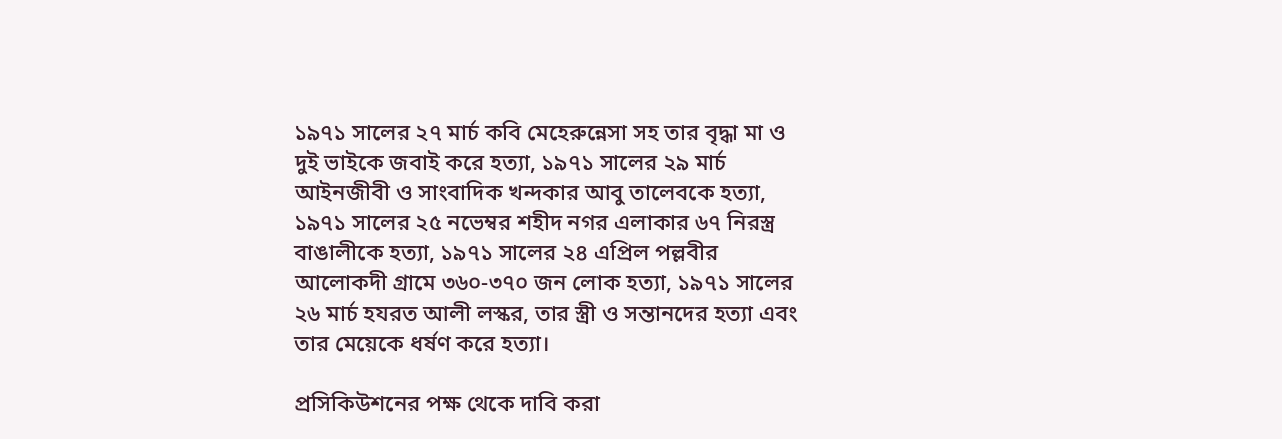১৯৭১ সালের ২৭ মার্চ কবি মেহেরুন্নেসা সহ তার বৃদ্ধা মা ও দুই ভাইকে জবাই করে হত্যা, ১৯৭১ সালের ২৯ মার্চ আইনজীবী ও সাংবাদিক খন্দকার আবু তালেবকে হত্যা, ১৯৭১ সালের ২৫ নভেম্বর শহীদ নগর এলাকার ৬৭ নিরস্ত্র বাঙালীকে হত্যা, ১৯৭১ সালের ২৪ এপ্রিল পল্লবীর আলোকদী গ্রামে ৩৬০-৩৭০ জন লোক হত্যা, ১৯৭১ সালের ২৬ মার্চ হযরত আলী লস্কর, তার স্ত্রী ও সন্তানদের হত্যা এবং তার মেয়েকে ধর্ষণ করে হত্যা।

প্রসিকিউশনের পক্ষ থেকে দাবি করা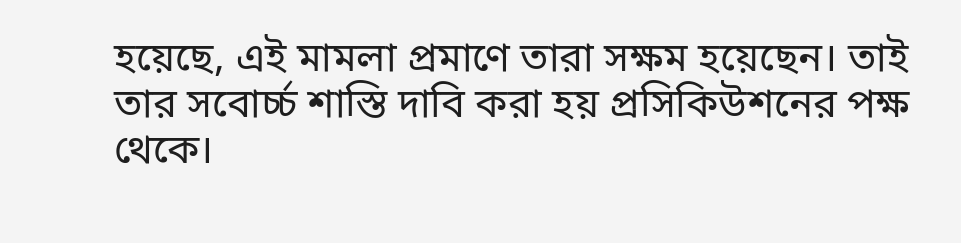হয়েছে, এই মামলা প্রমাণে তারা সক্ষম হয়েছেন। তাই তার সবোর্চ্চ শাস্তি দাবি করা হয় প্রসিকিউশনের পক্ষ থেকে।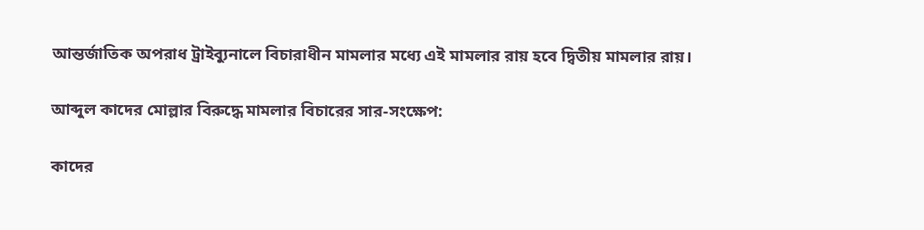আন্তর্জাতিক অপরাধ ট্রাইব্যুনালে বিচারাধীন মামলার মধ্যে এই মামলার রায় হবে দ্বিতীয় মামলার রায়।

আব্দুল কাদের মোল্লার বিরুদ্ধে মামলার বিচারের সার-সংক্ষেপ:

কাদের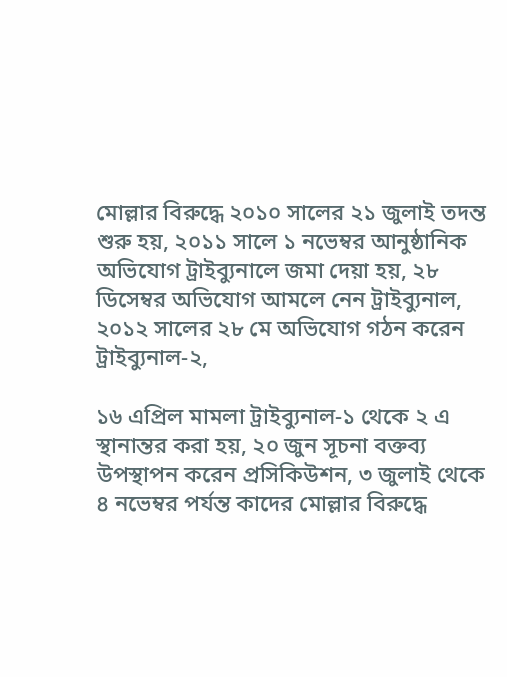মোল্লার বিরুদ্ধে ২০১০ সালের ২১ জুলাই তদন্ত শুরু হয়, ২০১১ সালে ১ নভেম্বর আনুষ্ঠানিক অভিযোগ ট্রাইব্যুনালে জমা দেয়া হয়, ২৮ ডিসেম্বর অভিযোগ আমলে নেন ট্রাইব্যুনাল, ২০১২ সালের ২৮ মে অভিযোগ গঠন করেন ট্রাইব্যুনাল-২,

১৬ এপ্রিল মামলা ট্রাইব্যুনাল-১ থেকে ২ এ স্থানান্তর করা হয়, ২০ জুন সূচনা বক্তব্য উপস্থাপন করেন প্রসিকিউশন, ৩ জুলাই থেকে ৪ নভেম্বর পর্যন্ত কাদের মোল্লার বিরুদ্ধে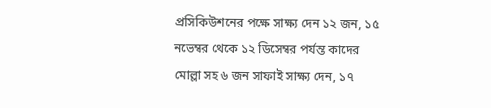প্রসিকিউশনের পক্ষে সাক্ষ্য দেন ১২ জন, ১৫ নভেম্বর থেকে ১২ ডিসেম্বর পর্যন্ত কাদের মোল্লা সহ ৬ জন সাফাই সাক্ষ্য দেন, ১৭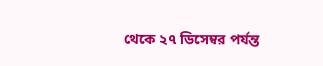থেকে ২৭ ডিসেম্বর পর্যন্ত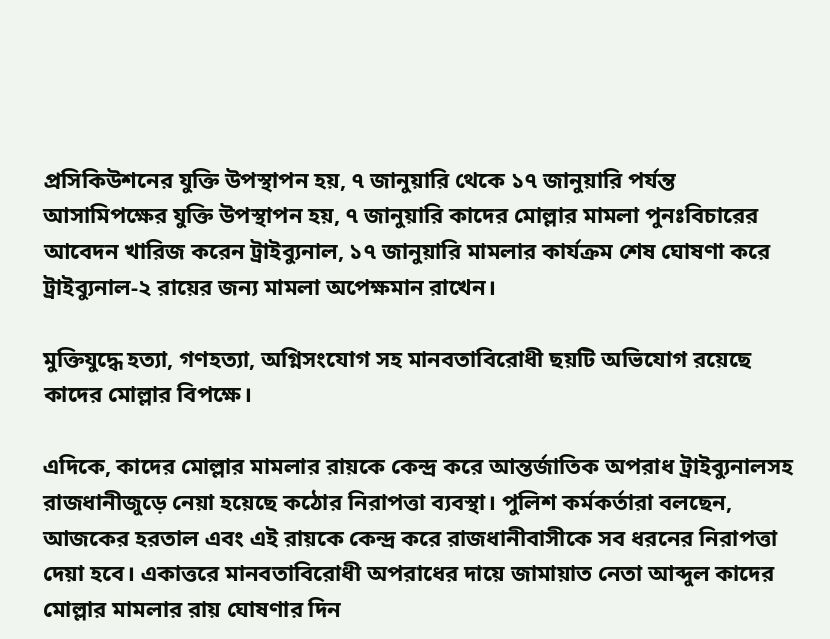প্রসিকিউশনের যুক্তি উপস্থাপন হয়, ৭ জানুয়ারি থেকে ১৭ জানুয়ারি পর্যন্ত আসামিপক্ষের যুক্তি উপস্থাপন হয়, ৭ জানুয়ারি কাদের মোল্লার মামলা পুনঃবিচারের আবেদন খারিজ করেন ট্রাইব্যুনাল, ১৭ জানুয়ারি মামলার কার্যক্রম শেষ ঘোষণা করে ট্রাইব্যুনাল-২ রায়ের জন্য মামলা অপেক্ষমান রাখেন।

মুক্তিযুদ্ধে হত্যা, গণহত্যা, অগ্নিসংযোগ সহ মানবতাবিরোধী ছয়টি অভিযোগ রয়েছে কাদের মোল্লার বিপক্ষে।

এদিকে, কাদের মোল্লার মামলার রায়কে কেন্দ্র করে আন্তর্জাতিক অপরাধ ট্রাইব্যুনালসহ রাজধানীজুড়ে নেয়া হয়েছে কঠোর নিরাপত্তা ব্যবস্থা। পুলিশ কর্মকর্তারা বলছেন, আজকের হরতাল এবং এই রায়কে কেন্দ্র করে রাজধানীবাসীকে সব ধরনের নিরাপত্তা দেয়া হবে। একাত্তরে মানবতাবিরোধী অপরাধের দায়ে জামায়াত নেতা আব্দুল কাদের মোল্লার মামলার রায় ঘোষণার দিন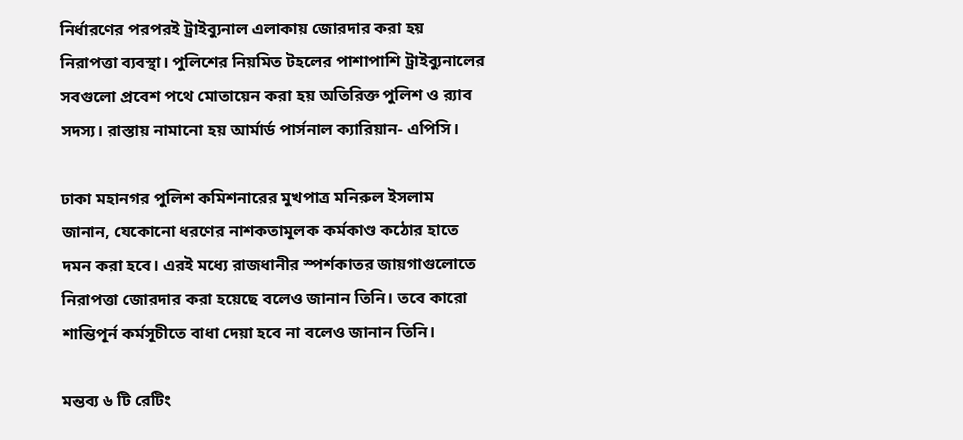নির্ধারণের পরপরই ট্রাইব্যুনাল এলাকায় জোরদার করা হয় নিরাপত্তা ব্যবস্থা। পুলিশের নিয়মিত টহলের পাশাপাশি ট্রাইব্যুনালের সবগুলো প্রবেশ পথে মোতায়েন করা হয় অতিরিক্ত পুলিশ ও র‌্যাব সদস্য। রাস্তায় নামানো হয় আর্মার্ড পার্সনাল ক্যারিয়ান- এপিসি।

ঢাকা মহানগর পুলিশ কমিশনারের মুখপাত্র মনিরুল ইসলাম জানান, যেকোনো ধরণের নাশকতামূলক কর্মকাণ্ড কঠোর হাতে দমন করা হবে। এরই মধ্যে রাজধানীর স্পর্শকাতর জায়গাগুলোতে নিরাপত্তা জোরদার করা হয়েছে বলেও জানান তিনি। তবে কারো শান্তিপূর্ন কর্মসূচীতে বাধা দেয়া হবে না বলেও জানান তিনি।

মন্তব্য ৬ টি রেটিং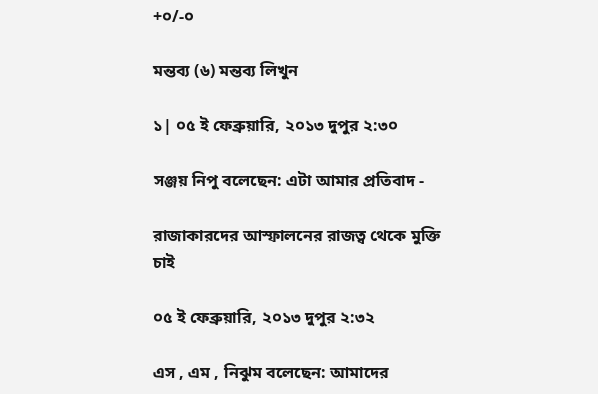+০/-০

মন্তব্য (৬) মন্তব্য লিখুন

১| ০৫ ই ফেব্রুয়ারি, ২০১৩ দুপুর ২:৩০

সঞ্জয় নিপু বলেছেন: এটা আমার প্রতিবাদ -

রাজাকারদের আস্ফালনের রাজত্ব থেকে মুক্তি চাই

০৫ ই ফেব্রুয়ারি, ২০১৩ দুপুর ২:৩২

এস , এম , নিঝুম বলেছেন: আমাদের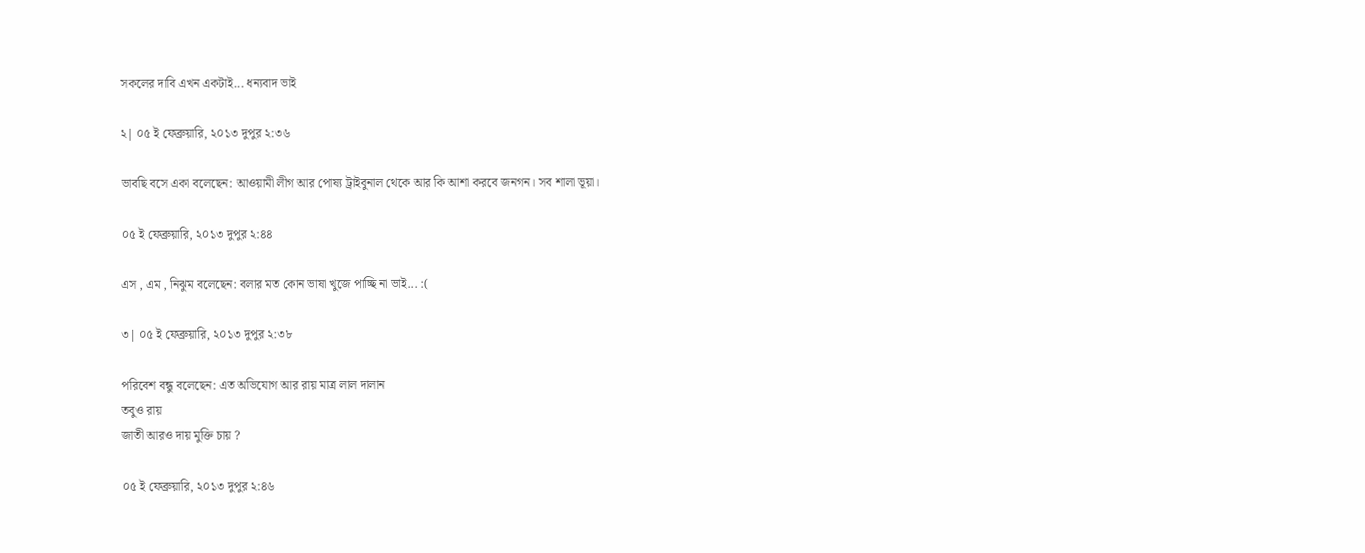সকলের দাবি এখন একটাই... ধন্যবাদ ভাই

২| ০৫ ই ফেব্রুয়ারি, ২০১৩ দুপুর ২:৩৬

ভাবছি বসে একা বলেছেন: আওয়ামী লীগ আর পোষ্য ট্রাইবুনাল থেকে আর কি আশা করবে জনগন। সব শালা ভূয়া।

০৫ ই ফেব্রুয়ারি, ২০১৩ দুপুর ২:৪৪

এস , এম , নিঝুম বলেছেন: বলার মত কোন ভাষা খুজে পাচ্ছি না ভাই... :(

৩| ০৫ ই ফেব্রুয়ারি, ২০১৩ দুপুর ২:৩৮

পরিবেশ বন্ধু বলেছেন: এত অভিযোগ আর রায় মাত্র লাল দালান
তবুও রায়
জাতী আরও দায় মুক্তি চায় ?

০৫ ই ফেব্রুয়ারি, ২০১৩ দুপুর ২:৪৬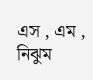এস , এম , নিঝুম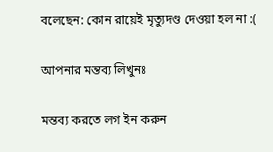বলেছেন: কোন রায়েই মৃত্যুদণ্ড দেওয়া হল না :(

আপনার মন্তব্য লিখুনঃ

মন্তব্য করতে লগ ইন করুন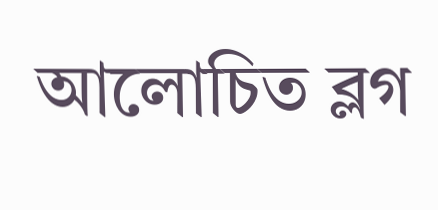আলোচিত ব্লগ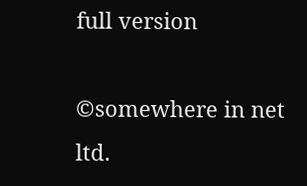full version

©somewhere in net ltd.